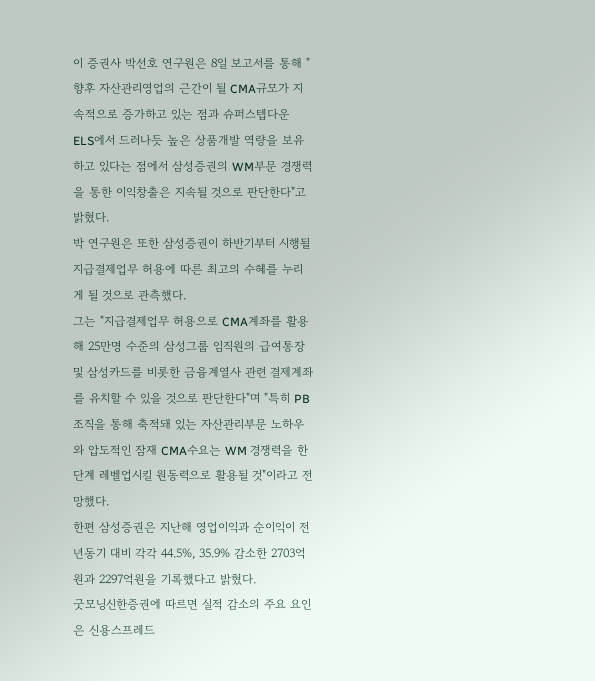이 증권사 박선호 연구원은 8일 보고서를 통해 "향후 자산관리영업의 근간이 될 CMA규모가 지속적으로 증가하고 있는 점과 슈퍼스텝다운 ELS에서 드러나듯 높은 상품개발 역량을 보유하고 있다는 점에서 삼성증권의 WM부문 경쟁력을 통한 이익창출은 지속될 것으로 판단한다"고 밝혔다.
박 연구원은 또한 삼성증권이 하반기부터 시행될 지급결제업무 허용에 따른 최고의 수혜를 누리게 될 것으로 관측했다.
그는 "지급결제업무 허용으로 CMA계좌를 활용해 25만명 수준의 삼성그룹 임직원의 급여통장 및 삼성카드를 비롯한 금융계열사 관련 결제계좌를 유치할 수 있을 것으로 판단한다"며 "특히 PB조직을 통해 축적돼 있는 자산관리부문 노하우와 압도적인 잠재 CMA수요는 WM 경쟁력을 한단계 레벨업시킬 원동력으로 활용될 것"이라고 전망했다.
한편 삼성증권은 지난해 영업이익과 순이익이 전년동기 대비 각각 44.5%, 35.9% 감소한 2703억원과 2297억원을 기록했다고 밝혔다.
굿모닝신한증권에 따르면 실적 감소의 주요 요인은 신용스프레드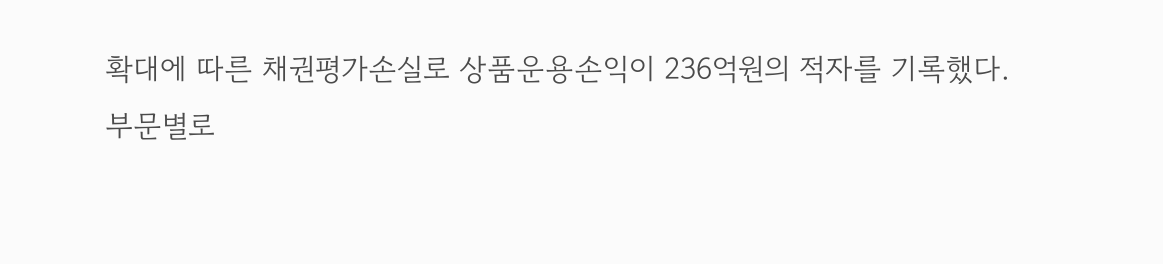확대에 따른 채권평가손실로 상품운용손익이 236억원의 적자를 기록했다.
부문별로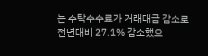는 수탁수수료가 거래대금 감소로 전년대비 27.1% 감소했으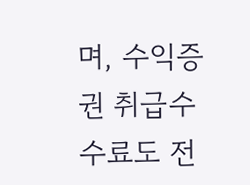며, 수익증권 취급수수료도 전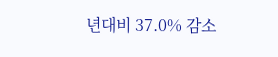년대비 37.0% 감소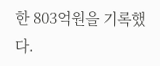한 803억원을 기록했다.